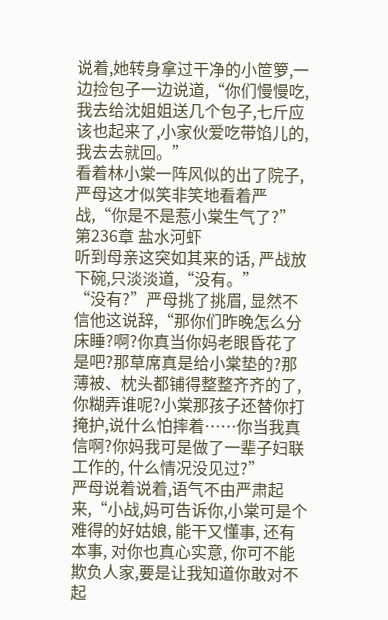说着,她转身拿过干净的小笸箩,一边捡包子一边说道,“你们慢慢吃,我去给沈姐姐送几个包子,七斤应该也起来了,小家伙爱吃带馅儿的,我去去就回。”
看着林小棠一阵风似的出了院子,严母这才似笑非笑地看着严战,“你是不是惹小棠生气了?”
第236章 盐水河虾
听到母亲这突如其来的话, 严战放下碗,只淡淡道,“没有。”
“没有?”严母挑了挑眉, 显然不信他这说辞,“那你们昨晚怎么分床睡?啊?你真当你妈老眼昏花了是吧?那草席真是给小棠垫的?那薄被、枕头都铺得整整齐齐的了, 你糊弄谁呢?小棠那孩子还替你打掩护,说什么怕摔着……你当我真信啊?你妈我可是做了一辈子妇联工作的, 什么情况没见过?”
严母说着说着,语气不由严肃起来,“小战,妈可告诉你,小棠可是个难得的好姑娘, 能干又懂事, 还有本事, 对你也真心实意, 你可不能欺负人家,要是让我知道你敢对不起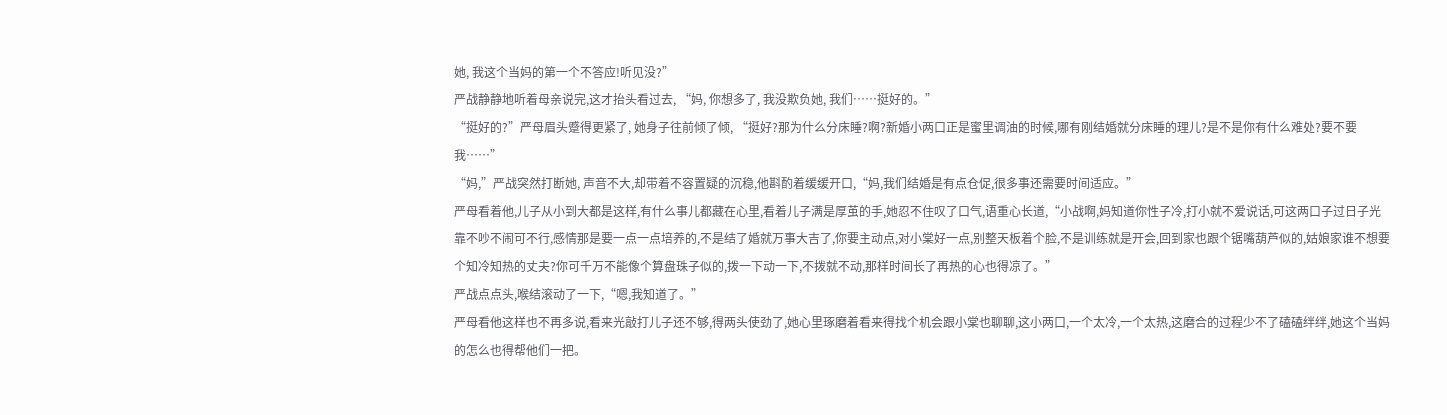她, 我这个当妈的第一个不答应!听见没?”
严战静静地听着母亲说完,这才抬头看过去, “妈, 你想多了, 我没欺负她, 我们……挺好的。”
“挺好的?”严母眉头蹙得更紧了, 她身子往前倾了倾, “挺好?那为什么分床睡?啊?新婚小两口正是蜜里调油的时候,哪有刚结婚就分床睡的理儿?是不是你有什么难处?要不要我……”
“妈,”严战突然打断她, 声音不大,却带着不容置疑的沉稳,他斟酌着缓缓开口,“妈,我们结婚是有点仓促,很多事还需要时间适应。”
严母看着他,儿子从小到大都是这样,有什么事儿都藏在心里,看着儿子满是厚茧的手,她忍不住叹了口气,语重心长道,“小战啊,妈知道你性子冷,打小就不爱说话,可这两口子过日子光靠不吵不闹可不行,感情那是要一点一点培养的,不是结了婚就万事大吉了,你要主动点,对小棠好一点,别整天板着个脸,不是训练就是开会,回到家也跟个锯嘴葫芦似的,姑娘家谁不想要个知冷知热的丈夫?你可千万不能像个算盘珠子似的,拨一下动一下,不拨就不动,那样时间长了再热的心也得凉了。”
严战点点头,喉结滚动了一下,“嗯,我知道了。”
严母看他这样也不再多说,看来光敲打儿子还不够,得两头使劲了,她心里琢磨着看来得找个机会跟小棠也聊聊,这小两口,一个太冷,一个太热,这磨合的过程少不了磕磕绊绊,她这个当妈的怎么也得帮他们一把。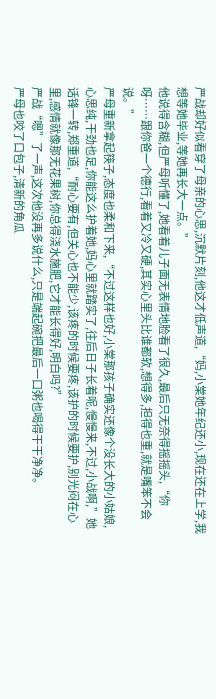严战却好似看穿了母亲的心思,沉默片刻,他这才低声道,“妈,小棠她年纪还小,现在还在上学,我想等她毕业,等她再长大一点。”
他说得含糊,但严母听懂了,她看着儿子面无表情地脸看了很久,最后只无奈得摇摇头,“你呀……跟你爸一个德行,看着又冷又硬,其实心里头比谁都软,想得多,担得也重,就是嘴笨不会说。”
严母重新拿起筷子,态度也柔和下来,“不过这样也好,小棠那孩子确实还像个没长大的小姑娘,心思纯,干劲也足,你能这么护着她,妈心里就踏实了,往后日子长着呢,慢慢来,不过,小战啊,”她话锋一转,郑重道,“耐心要有,但关心也不能少,该疼的时候要疼,该护的时候要护,别光闷在心里,感情就像那无花果树,你总得浇水施肥,它才能长得好,明白吗?”
严战“嗯”了一声,这次他没再多说什么,只是端起碗把最后一口粥也喝得干干净净。
严母也咬了口包子,清新的角瓜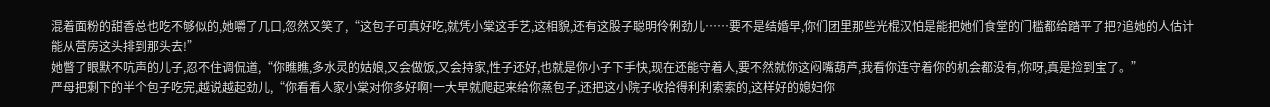混着面粉的甜香总也吃不够似的,她嚼了几口,忽然又笑了,“这包子可真好吃,就凭小棠这手艺,这相貌,还有这股子聪明伶俐劲儿……要不是结婚早,你们团里那些光棍汉怕是能把她们食堂的门槛都给踏平了把?追她的人估计能从营房这头排到那头去!”
她瞥了眼默不吭声的儿子,忍不住调侃道,“你瞧瞧,多水灵的姑娘,又会做饭,又会持家,性子还好,也就是你小子下手快,现在还能守着人,要不然就你这闷嘴葫芦,我看你连守着你的机会都没有,你呀,真是捡到宝了。”
严母把剩下的半个包子吃完,越说越起劲儿,“你看看人家小棠对你多好啊!一大早就爬起来给你蒸包子,还把这小院子收拾得利利索索的,这样好的媳妇你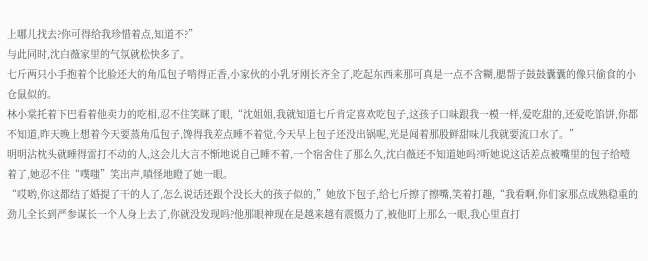上哪儿找去?你可得给我珍惜着点,知道不?”
与此同时,沈白薇家里的气氛就松快多了。
七斤两只小手抱着个比脸还大的角瓜包子啃得正香,小家伙的小乳牙刚长齐全了,吃起东西来那可真是一点不含糊,腮帮子鼓鼓囊囊的像只偷食的小仓鼠似的。
林小棠托着下巴看着他卖力的吃相,忍不住笑眯了眼,“沈姐姐,我就知道七斤肯定喜欢吃包子,这孩子口味跟我一模一样,爱吃甜的,还爱吃馅饼,你都不知道,昨天晚上想着今天要蒸角瓜包子,馋得我差点睡不着觉,今天早上包子还没出锅呢,光是闻着那股鲜甜味儿我就要流口水了。”
明明沾枕头就睡得雷打不动的人,这会儿大言不惭地说自己睡不着,一个宿舍住了那么久,沈白薇还不知道她吗?听她说这话差点被嘴里的包子给噎着了,她忍不住“噗嗤”笑出声,嗔怪地瞪了她一眼。
“哎哟,你这都结了婚提了干的人了,怎么说话还跟个没长大的孩子似的,”她放下包子,给七斤擦了擦嘴,笑着打趣,“我看啊,你们家那点成熟稳重的劲儿全长到严参谋长一个人身上去了,你就没发现吗?他那眼神现在是越来越有震慑力了,被他盯上那么一眼,我心里直打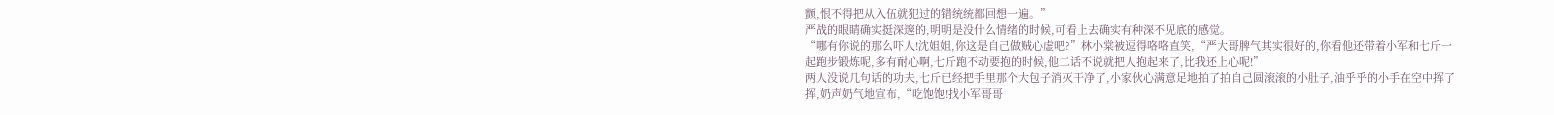颤,恨不得把从入伍就犯过的错统统都回想一遍。”
严战的眼睛确实挺深邃的,明明是没什么情绪的时候,可看上去确实有种深不见底的感觉。
“哪有你说的那么吓人!沈姐姐,你这是自己做贼心虚吧?”林小棠被逗得咯咯直笑,“严大哥脾气其实很好的,你看他还带着小军和七斤一起跑步锻炼呢,多有耐心啊,七斤跑不动要抱的时候,他二话不说就把人抱起来了,比我还上心呢!”
两人没说几句话的功夫,七斤已经把手里那个大包子消灭干净了,小家伙心满意足地拍了拍自己圆滚滚的小肚子,油乎乎的小手在空中挥了挥,奶声奶气地宣布,“吃饱饱!找小军哥哥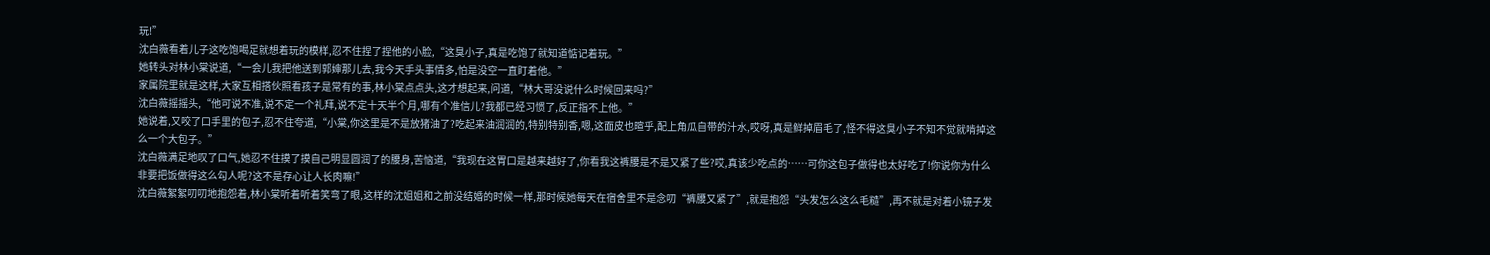玩!”
沈白薇看着儿子这吃饱喝足就想着玩的模样,忍不住捏了捏他的小脸,“这臭小子,真是吃饱了就知道惦记着玩。”
她转头对林小棠说道,“一会儿我把他送到郭婶那儿去,我今天手头事情多,怕是没空一直盯着他。”
家属院里就是这样,大家互相搭伙照看孩子是常有的事,林小棠点点头,这才想起来,问道,“林大哥没说什么时候回来吗?”
沈白薇摇摇头,“他可说不准,说不定一个礼拜,说不定十天半个月,哪有个准信儿?我都已经习惯了,反正指不上他。”
她说着,又咬了口手里的包子,忍不住夸道,“小棠,你这里是不是放猪油了?吃起来油润润的,特别特别香,嗯,这面皮也暄乎,配上角瓜自带的汁水,哎呀,真是鲜掉眉毛了,怪不得这臭小子不知不觉就啃掉这么一个大包子。”
沈白薇满足地叹了口气,她忍不住摸了摸自己明显圆润了的腰身,苦恼道,“我现在这胃口是越来越好了,你看我这裤腰是不是又紧了些?哎,真该少吃点的……可你这包子做得也太好吃了!你说你为什么非要把饭做得这么勾人呢?这不是存心让人长肉嘛!”
沈白薇絮絮叨叨地抱怨着,林小棠听着听着笑弯了眼,这样的沈姐姐和之前没结婚的时候一样,那时候她每天在宿舍里不是念叨“裤腰又紧了”,就是抱怨“头发怎么这么毛糙”,再不就是对着小镜子发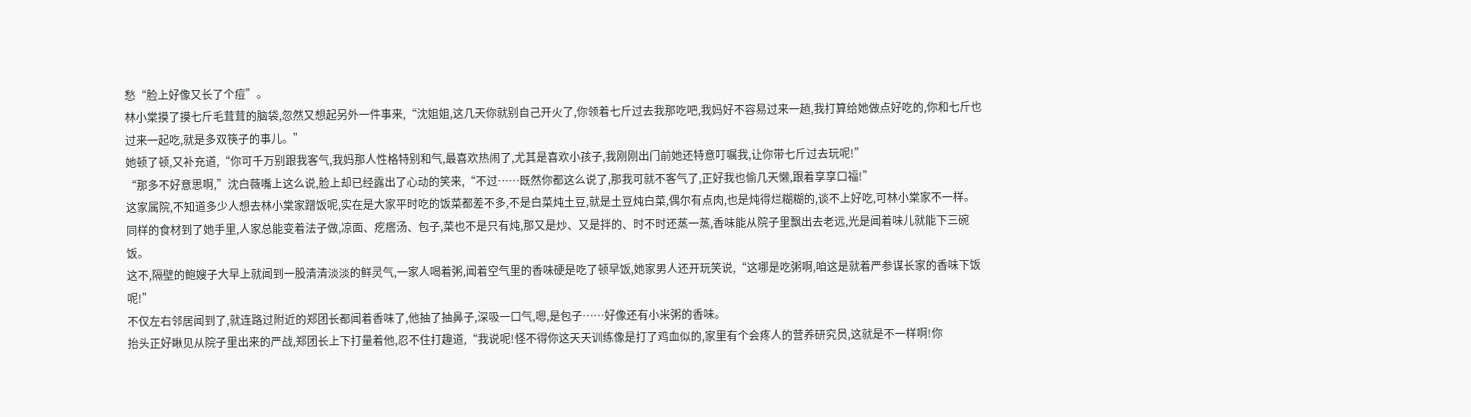愁“脸上好像又长了个痘”。
林小棠摸了摸七斤毛茸茸的脑袋,忽然又想起另外一件事来,“沈姐姐,这几天你就别自己开火了,你领着七斤过去我那吃吧,我妈好不容易过来一趟,我打算给她做点好吃的,你和七斤也过来一起吃,就是多双筷子的事儿。”
她顿了顿,又补充道,“你可千万别跟我客气,我妈那人性格特别和气,最喜欢热闹了,尤其是喜欢小孩子,我刚刚出门前她还特意叮嘱我,让你带七斤过去玩呢!”
“那多不好意思啊,”沈白薇嘴上这么说,脸上却已经露出了心动的笑来,“不过……既然你都这么说了,那我可就不客气了,正好我也偷几天懒,跟着享享口福!”
这家属院,不知道多少人想去林小棠家蹭饭呢,实在是大家平时吃的饭菜都差不多,不是白菜炖土豆,就是土豆炖白菜,偶尔有点肉,也是炖得烂糊糊的,谈不上好吃,可林小棠家不一样。
同样的食材到了她手里,人家总能变着法子做,凉面、疙瘩汤、包子,菜也不是只有炖,那又是炒、又是拌的、时不时还蒸一蒸,香味能从院子里飘出去老远,光是闻着味儿就能下三碗饭。
这不,隔壁的鲍嫂子大早上就闻到一股清清淡淡的鲜灵气,一家人喝着粥,闻着空气里的香味硬是吃了顿早饭,她家男人还开玩笑说,“这哪是吃粥啊,咱这是就着严参谋长家的香味下饭呢!”
不仅左右邻居闻到了,就连路过附近的郑团长都闻着香味了,他抽了抽鼻子,深吸一口气,嗯,是包子……好像还有小米粥的香味。
抬头正好瞅见从院子里出来的严战,郑团长上下打量着他,忍不住打趣道,“我说呢!怪不得你这天天训练像是打了鸡血似的,家里有个会疼人的营养研究员,这就是不一样啊!你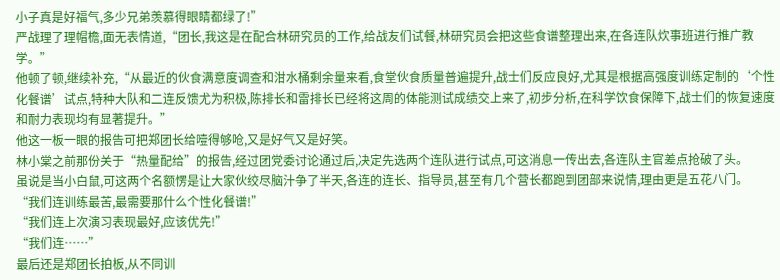小子真是好福气,多少兄弟羡慕得眼睛都绿了!”
严战理了理帽檐,面无表情道,“团长,我这是在配合林研究员的工作,给战友们试餐,林研究员会把这些食谱整理出来,在各连队炊事班进行推广教学。”
他顿了顿,继续补充,“从最近的伙食满意度调查和泔水桶剩余量来看,食堂伙食质量普遍提升,战士们反应良好,尤其是根据高强度训练定制的‘个性化餐谱’试点,特种大队和二连反馈尤为积极,陈排长和雷排长已经将这周的体能测试成绩交上来了,初步分析,在科学饮食保障下,战士们的恢复速度和耐力表现均有显著提升。”
他这一板一眼的报告可把郑团长给噎得够呛,又是好气又是好笑。
林小棠之前那份关于“热量配给”的报告,经过团党委讨论通过后,决定先选两个连队进行试点,可这消息一传出去,各连队主官差点抢破了头。
虽说是当小白鼠,可这两个名额愣是让大家伙绞尽脑汁争了半天,各连的连长、指导员,甚至有几个营长都跑到团部来说情,理由更是五花八门。
“我们连训练最苦,最需要那什么个性化餐谱!”
“我们连上次演习表现最好,应该优先!”
“我们连……”
最后还是郑团长拍板,从不同训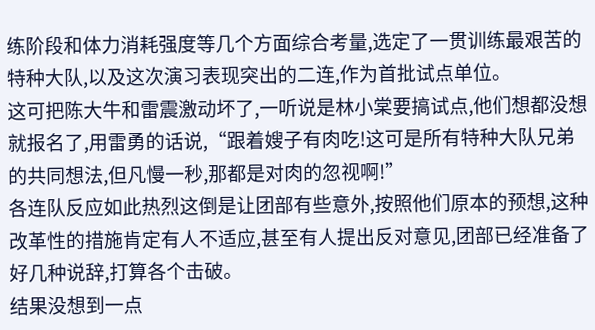练阶段和体力消耗强度等几个方面综合考量,选定了一贯训练最艰苦的特种大队,以及这次演习表现突出的二连,作为首批试点单位。
这可把陈大牛和雷震激动坏了,一听说是林小棠要搞试点,他们想都没想就报名了,用雷勇的话说,“跟着嫂子有肉吃!这可是所有特种大队兄弟的共同想法,但凡慢一秒,那都是对肉的忽视啊!”
各连队反应如此热烈这倒是让团部有些意外,按照他们原本的预想,这种改革性的措施肯定有人不适应,甚至有人提出反对意见,团部已经准备了好几种说辞,打算各个击破。
结果没想到一点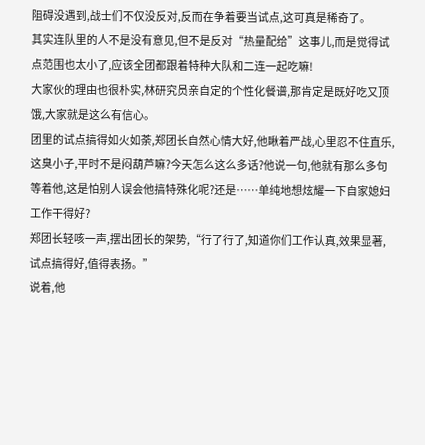阻碍没遇到,战士们不仅没反对,反而在争着要当试点,这可真是稀奇了。
其实连队里的人不是没有意见,但不是反对“热量配给”这事儿,而是觉得试点范围也太小了,应该全团都跟着特种大队和二连一起吃嘛!
大家伙的理由也很朴实,林研究员亲自定的个性化餐谱,那肯定是既好吃又顶饿,大家就是这么有信心。
团里的试点搞得如火如荼,郑团长自然心情大好,他瞅着严战,心里忍不住直乐,这臭小子,平时不是闷葫芦嘛?今天怎么这么多话?他说一句,他就有那么多句等着他,这是怕别人误会他搞特殊化呢?还是……单纯地想炫耀一下自家媳妇工作干得好?
郑团长轻咳一声,摆出团长的架势,“行了行了,知道你们工作认真,效果显著,试点搞得好,值得表扬。”
说着,他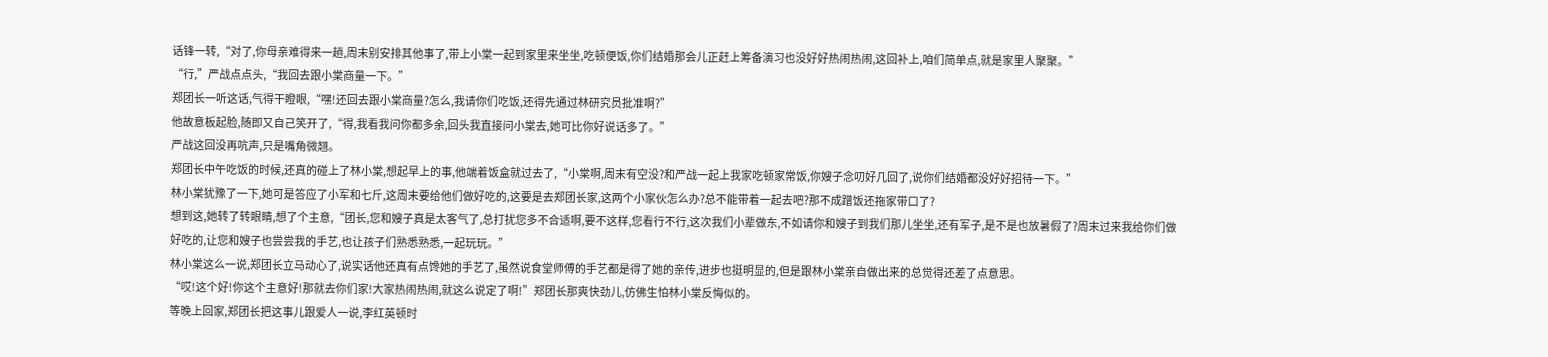话锋一转,“对了,你母亲难得来一趟,周末别安排其他事了,带上小棠一起到家里来坐坐,吃顿便饭,你们结婚那会儿正赶上筹备演习也没好好热闹热闹,这回补上,咱们简单点,就是家里人聚聚。”
“行,”严战点点头,“我回去跟小棠商量一下。”
郑团长一听这话,气得干瞪眼,“嘿!还回去跟小棠商量?怎么,我请你们吃饭,还得先通过林研究员批准啊?”
他故意板起脸,随即又自己笑开了,“得,我看我问你都多余,回头我直接问小棠去,她可比你好说话多了。”
严战这回没再吭声,只是嘴角微翘。
郑团长中午吃饭的时候,还真的碰上了林小棠,想起早上的事,他端着饭盒就过去了,“小棠啊,周末有空没?和严战一起上我家吃顿家常饭,你嫂子念叨好几回了,说你们结婚都没好好招待一下。”
林小棠犹豫了一下,她可是答应了小军和七斤,这周末要给他们做好吃的,这要是去郑团长家,这两个小家伙怎么办?总不能带着一起去吧?那不成蹭饭还拖家带口了?
想到这,她转了转眼睛,想了个主意,“团长,您和嫂子真是太客气了,总打扰您多不合适啊,要不这样,您看行不行,这次我们小辈做东,不如请你和嫂子到我们那儿坐坐,还有军子,是不是也放暑假了?周末过来我给你们做好吃的,让您和嫂子也尝尝我的手艺,也让孩子们熟悉熟悉,一起玩玩。”
林小棠这么一说,郑团长立马动心了,说实话他还真有点馋她的手艺了,虽然说食堂师傅的手艺都是得了她的亲传,进步也挺明显的,但是跟林小棠亲自做出来的总觉得还差了点意思。
“哎!这个好!你这个主意好!那就去你们家!大家热闹热闹,就这么说定了啊!”郑团长那爽快劲儿,仿佛生怕林小棠反悔似的。
等晚上回家,郑团长把这事儿跟爱人一说,李红英顿时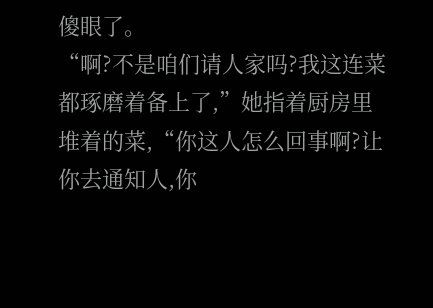傻眼了。
“啊?不是咱们请人家吗?我这连菜都琢磨着备上了,”她指着厨房里堆着的菜,“你这人怎么回事啊?让你去通知人,你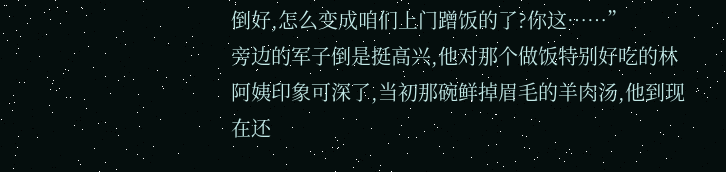倒好,怎么变成咱们上门蹭饭的了?你这……”
旁边的军子倒是挺高兴,他对那个做饭特别好吃的林阿姨印象可深了,当初那碗鲜掉眉毛的羊肉汤,他到现在还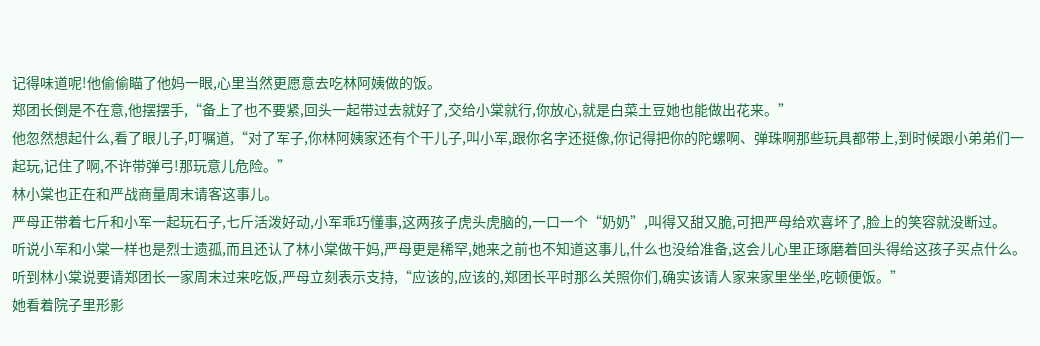记得味道呢!他偷偷瞄了他妈一眼,心里当然更愿意去吃林阿姨做的饭。
郑团长倒是不在意,他摆摆手,“备上了也不要紧,回头一起带过去就好了,交给小棠就行,你放心,就是白菜土豆她也能做出花来。”
他忽然想起什么,看了眼儿子,叮嘱道,“对了军子,你林阿姨家还有个干儿子,叫小军,跟你名字还挺像,你记得把你的陀螺啊、弹珠啊那些玩具都带上,到时候跟小弟弟们一起玩,记住了啊,不许带弹弓!那玩意儿危险。”
林小棠也正在和严战商量周末请客这事儿。
严母正带着七斤和小军一起玩石子,七斤活泼好动,小军乖巧懂事,这两孩子虎头虎脑的,一口一个“奶奶”,叫得又甜又脆,可把严母给欢喜坏了,脸上的笑容就没断过。
听说小军和小棠一样也是烈士遗孤,而且还认了林小棠做干妈,严母更是稀罕,她来之前也不知道这事儿,什么也没给准备,这会儿心里正琢磨着回头得给这孩子买点什么。
听到林小棠说要请郑团长一家周末过来吃饭,严母立刻表示支持,“应该的,应该的,郑团长平时那么关照你们,确实该请人家来家里坐坐,吃顿便饭。”
她看着院子里形影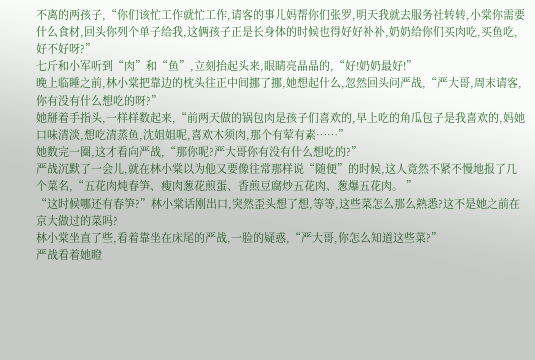不离的两孩子,“你们该忙工作就忙工作,请客的事儿妈帮你们张罗,明天我就去服务社转转,小棠你需要什么食材,回头你列个单子给我,这俩孩子正是长身体的时候也得好好补补,奶奶给你们买肉吃,买鱼吃,好不好呀?”
七斤和小军听到“肉”和“鱼”,立刻抬起头来,眼睛亮晶晶的,“好!奶奶最好!”
晚上临睡之前,林小棠把靠边的枕头往正中间挪了挪,她想起什么,忽然回头问严战,“严大哥,周末请客,你有没有什么想吃的呀?”
她掰着手指头,一样样数起来,“前两天做的锅包肉是孩子们喜欢的,早上吃的角瓜包子是我喜欢的,妈她口味清淡,想吃清蒸鱼,沈姐姐呢,喜欢木须肉,那个有荤有素……”
她数完一圈,这才看向严战,“那你呢?严大哥你有没有什么想吃的?”
严战沉默了一会儿,就在林小棠以为他又要像往常那样说“随便”的时候,这人竟然不紧不慢地报了几个菜名,“五花肉炖春笋、瘦肉葱花煎蛋、香煎豆腐炒五花肉、葱爆五花肉。 ”
“这时候哪还有春笋?”林小棠话刚出口,突然歪头想了想,等等,这些菜怎么那么熟悉?这不是她之前在京大做过的菜吗?
林小棠坐直了些,看着靠坐在床尾的严战,一脸的疑惑,“严大哥,你怎么知道这些菜?”
严战看着她瞪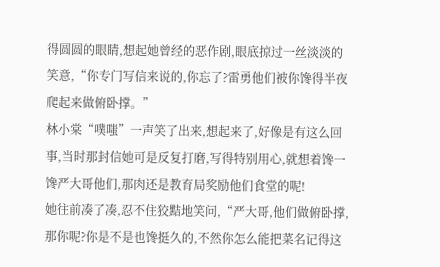得圆圆的眼睛,想起她曾经的恶作剧,眼底掠过一丝淡淡的笑意,“你专门写信来说的,你忘了?雷勇他们被你馋得半夜爬起来做俯卧撑。”
林小棠“噗嗤”一声笑了出来,想起来了,好像是有这么回事,当时那封信她可是反复打磨,写得特别用心,就想着馋一馋严大哥他们,那肉还是教育局奖励他们食堂的呢!
她往前凑了凑,忍不住狡黠地笑问,“严大哥,他们做俯卧撑,那你呢?你是不是也馋挺久的,不然你怎么能把菜名记得这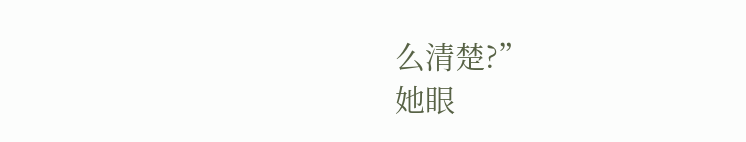么清楚?”
她眼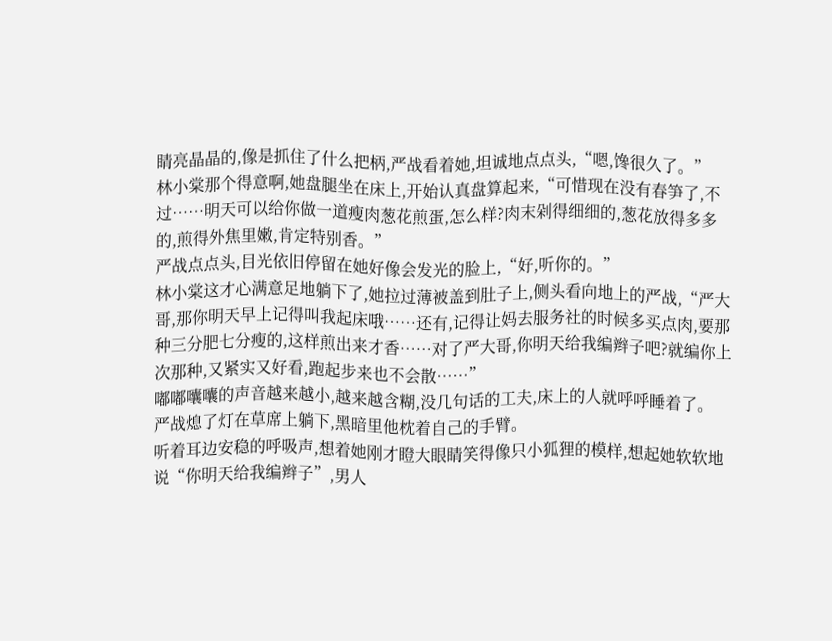睛亮晶晶的,像是抓住了什么把柄,严战看着她,坦诚地点点头,“嗯,馋很久了。”
林小棠那个得意啊,她盘腿坐在床上,开始认真盘算起来,“可惜现在没有春笋了,不过……明天可以给你做一道瘦肉葱花煎蛋,怎么样?肉末剁得细细的,葱花放得多多的,煎得外焦里嫩,肯定特别香。”
严战点点头,目光依旧停留在她好像会发光的脸上,“好,听你的。”
林小棠这才心满意足地躺下了,她拉过薄被盖到肚子上,侧头看向地上的严战,“严大哥,那你明天早上记得叫我起床哦……还有,记得让妈去服务社的时候多买点肉,要那种三分肥七分瘦的,这样煎出来才香……对了严大哥,你明天给我编辫子吧?就编你上次那种,又紧实又好看,跑起步来也不会散……”
嘟嘟囔囔的声音越来越小,越来越含糊,没几句话的工夫,床上的人就呼呼睡着了。
严战熄了灯在草席上躺下,黑暗里他枕着自己的手臂。
听着耳边安稳的呼吸声,想着她刚才瞪大眼睛笑得像只小狐狸的模样,想起她软软地说“你明天给我编辫子”,男人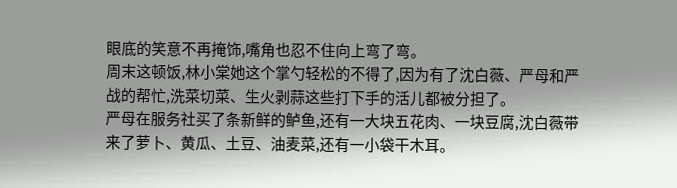眼底的笑意不再掩饰,嘴角也忍不住向上弯了弯。
周末这顿饭,林小棠她这个掌勺轻松的不得了,因为有了沈白薇、严母和严战的帮忙,洗菜切菜、生火剥蒜这些打下手的活儿都被分担了。
严母在服务社买了条新鲜的鲈鱼,还有一大块五花肉、一块豆腐,沈白薇带来了萝卜、黄瓜、土豆、油麦菜,还有一小袋干木耳。